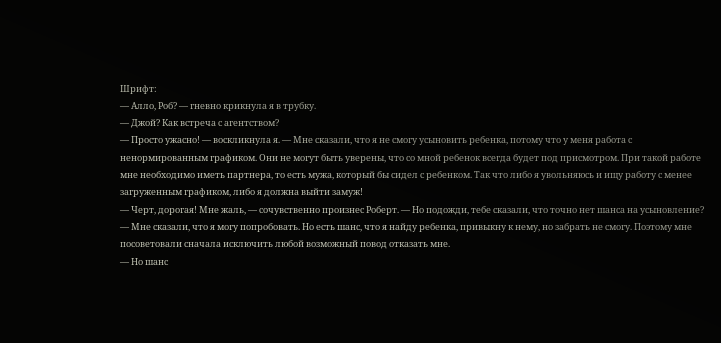Шрифт:
— Алло, Роб? — гневно крикнула я в трубку.
— Джой? Как встреча с агентством?
— Просто ужасно! — воскликнула я. — Мне сказали, что я не смогу усыновить ребенка, потому что у меня работа с ненормированным графиком. Они не могут быть уверены, что со мной ребенок всегда будет под присмотром. При такой работе мне необходимо иметь партнера, то есть мужа, который бы сидел с ребенком. Так что либо я увольняюсь и ищу работу с менее загруженным графиком, либо я должна выйти замуж!
— Черт, дорогая! Мне жаль, — сочувственно произнес Роберт. — Но подожди, тебе сказали, что точно нет шанса на усыновление?
— Мне сказали, что я могу попробовать. Но есть шанс, что я найду ребенка, привыкну к нему, но забрать не смогу. Поэтому мне посоветовали сначала исключить любой возможный повод отказать мне.
— Но шанс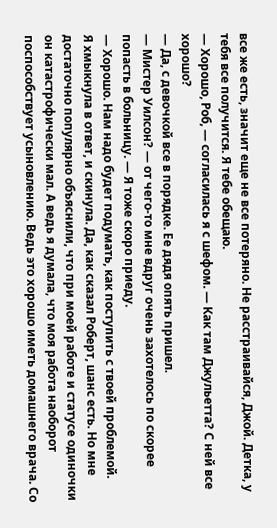все же есть, значит еще не все потеряно. Не расстраивайся, Джой. Детка, у тебя все получится. Я тебе обещаю.
— Хорошо, Роб, — согласилась я с шефом. — Как там Джульетта? С ней все хорошо?
— Да, с девочкой все в порядке. Ее дядя опять пришел.
— Мистер Уилсон? — от чего-то мне вдруг очень захотелось по скорее попасть в больницу. — Я тоже скоро приеду.
— Хорошо. Нам надо будет подумать, как поступить с твоей проблемой.
Я хмыкнула в ответ, и скинула. Да, как сказал Роберт, шанс есть. Но мне достаточно популярно объяснили, что при моей работе и статусе одиночки он катастрофически мал. А ведь я думала, что моя работа наоборот поспособствует усыновлению. Ведь это хорошо иметь домашнего врача. Со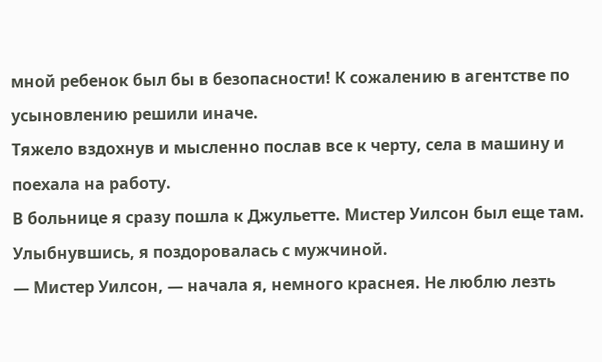мной ребенок был бы в безопасности! К сожалению в агентстве по усыновлению решили иначе.
Тяжело вздохнув и мысленно послав все к черту, села в машину и поехала на работу.
В больнице я сразу пошла к Джульетте. Мистер Уилсон был еще там. Улыбнувшись, я поздоровалась с мужчиной.
— Мистер Уилсон, — начала я, немного краснея. Не люблю лезть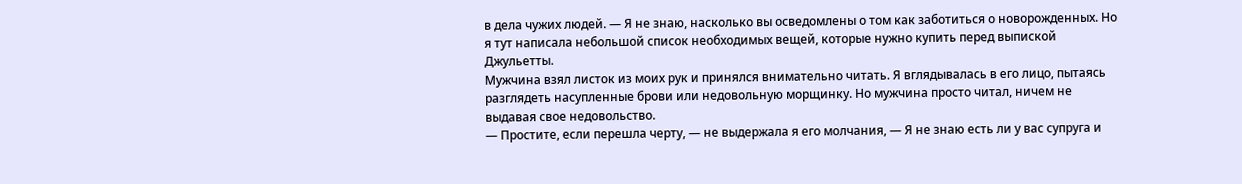в дела чужих людей. — Я не знаю, насколько вы осведомлены о том как заботиться о новорожденных. Но я тут написала небольшой список необходимых вещей, которые нужно купить перед выпиской Джульетты.
Мужчина взял листок из моих рук и принялся внимательно читать. Я вглядывалась в его лицо, пытаясь разглядеть насупленные брови или недовольную морщинку. Но мужчина просто читал, ничем не выдавая свое недовольство.
— Простите, если перешла черту, — не выдержала я его молчания, — Я не знаю есть ли у вас супруга и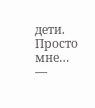дети. Просто мне…
—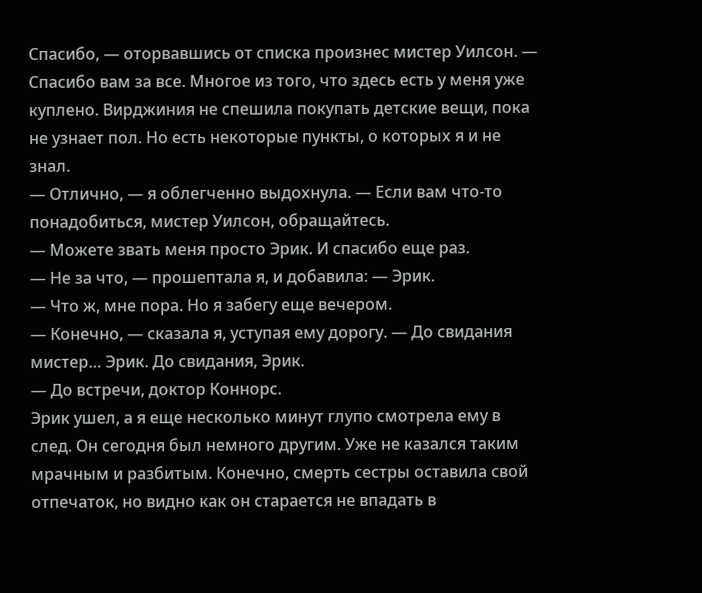Спасибо, — оторвавшись от списка произнес мистер Уилсон. — Спасибо вам за все. Многое из того, что здесь есть у меня уже куплено. Вирджиния не спешила покупать детские вещи, пока не узнает пол. Но есть некоторые пункты, о которых я и не знал.
— Отлично, — я облегченно выдохнула. — Если вам что-то понадобиться, мистер Уилсон, обращайтесь.
— Можете звать меня просто Эрик. И спасибо еще раз.
— Не за что, — прошептала я, и добавила: — Эрик.
— Что ж, мне пора. Но я забегу еще вечером.
— Конечно, — сказала я, уступая ему дорогу. — До свидания мистер… Эрик. До свидания, Эрик.
— До встречи, доктор Коннорс.
Эрик ушел, а я еще несколько минут глупо смотрела ему в след. Он сегодня был немного другим. Уже не казался таким мрачным и разбитым. Конечно, смерть сестры оставила свой отпечаток, но видно как он старается не впадать в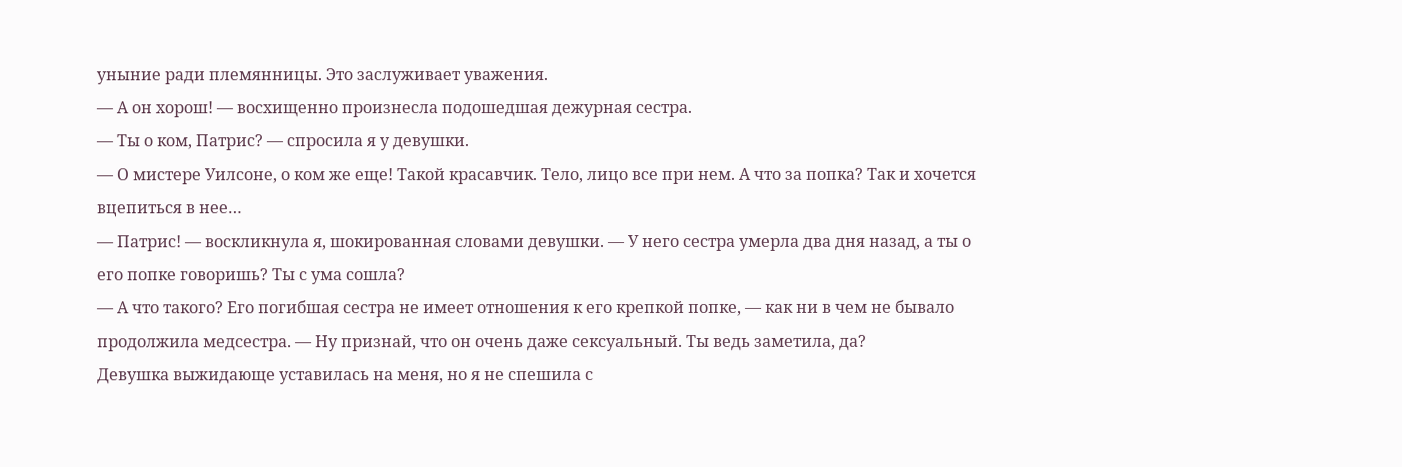уныние ради племянницы. Это заслуживает уважения.
— А он хорош! — восхищенно произнесла подошедшая дежурная сестра.
— Ты о ком, Патрис? — спросила я у девушки.
— О мистере Уилсоне, о ком же еще! Такой красавчик. Тело, лицо все при нем. А что за попка? Так и хочется вцепиться в нее…
— Патрис! — воскликнула я, шокированная словами девушки. — У него сестра умерла два дня назад, а ты о его попке говоришь? Ты с ума сошла?
— А что такого? Его погибшая сестра не имеет отношения к его крепкой попке, — как ни в чем не бывало продолжила медсестра. — Ну признай, что он очень даже сексуальный. Ты ведь заметила, да?
Девушка выжидающе уставилась на меня, но я не спешила с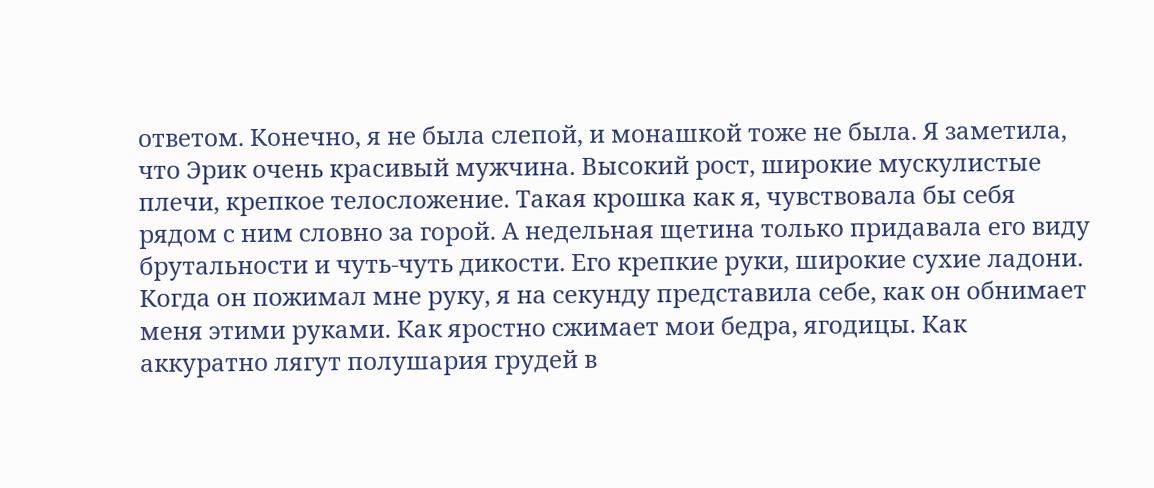ответом. Конечно, я не была слепой, и монашкой тоже не была. Я заметила, что Эрик очень красивый мужчина. Высокий рост, широкие мускулистые плечи, крепкое телосложение. Такая крошка как я, чувствовала бы себя рядом с ним словно за горой. А недельная щетина только придавала его виду брутальности и чуть-чуть дикости. Его крепкие руки, широкие сухие ладони. Когда он пожимал мне руку, я на секунду представила себе, как он обнимает меня этими руками. Как яростно сжимает мои бедра, ягодицы. Как аккуратно лягут полушария грудей в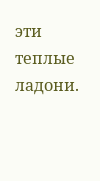эти теплые ладони.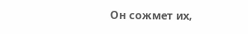Он сожмет их,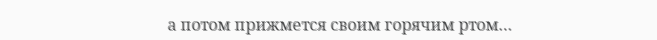а потом прижмется своим горячим ртом…